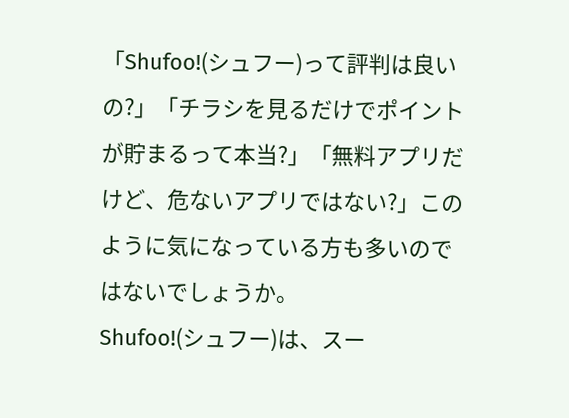「Shufoo!(シュフー)って評判は良いの?」「チラシを見るだけでポイントが貯まるって本当?」「無料アプリだけど、危ないアプリではない?」このように気になっている方も多いのではないでしょうか。
Shufoo!(シュフー)は、スー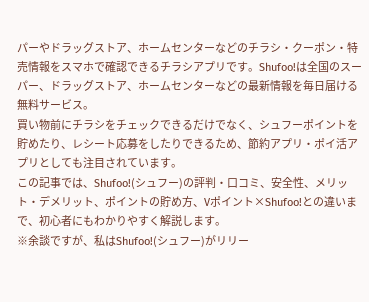パーやドラッグストア、ホームセンターなどのチラシ・クーポン・特売情報をスマホで確認できるチラシアプリです。Shufoo!は全国のスーパー、ドラッグストア、ホームセンターなどの最新情報を毎日届ける無料サービス。
買い物前にチラシをチェックできるだけでなく、シュフーポイントを貯めたり、レシート応募をしたりできるため、節約アプリ・ポイ活アプリとしても注目されています。
この記事では、Shufoo!(シュフー)の評判・口コミ、安全性、メリット・デメリット、ポイントの貯め方、Vポイント×Shufoo!との違いまで、初心者にもわかりやすく解説します。
※余談ですが、私はShufoo!(シュフー)がリリー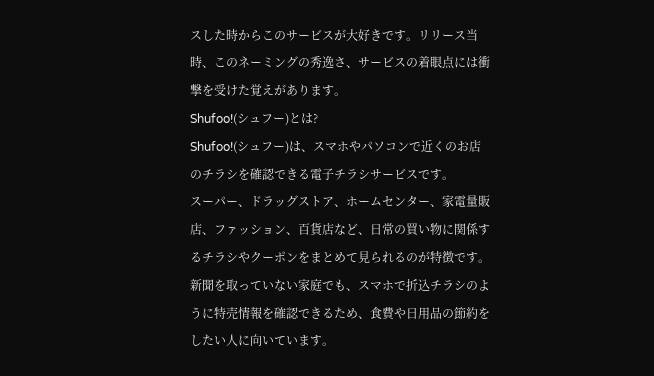スした時からこのサービスが大好きです。リリース当時、このネーミングの秀逸さ、サービスの着眼点には衝撃を受けた覚えがあります。
Shufoo!(シュフー)とは?
Shufoo!(シュフー)は、スマホやパソコンで近くのお店のチラシを確認できる電子チラシサービスです。
スーパー、ドラッグストア、ホームセンター、家電量販店、ファッション、百貨店など、日常の買い物に関係するチラシやクーポンをまとめて見られるのが特徴です。
新聞を取っていない家庭でも、スマホで折込チラシのように特売情報を確認できるため、食費や日用品の節約をしたい人に向いています。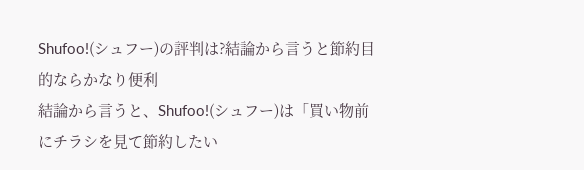Shufoo!(シュフー)の評判は?結論から言うと節約目的ならかなり便利
結論から言うと、Shufoo!(シュフー)は「買い物前にチラシを見て節約したい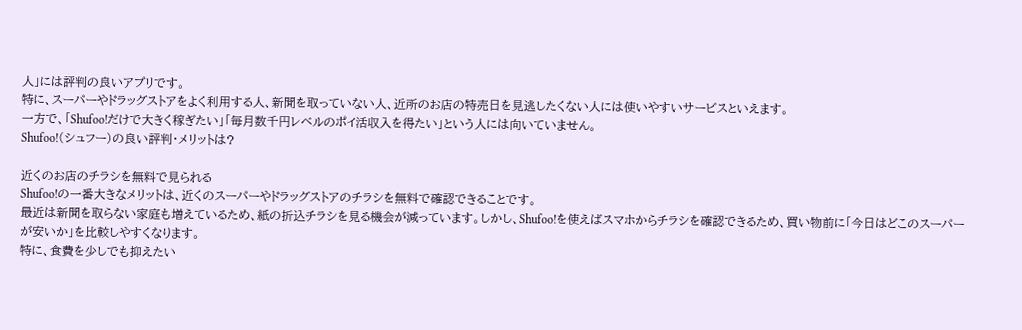人」には評判の良いアプリです。
特に、スーパーやドラッグストアをよく利用する人、新聞を取っていない人、近所のお店の特売日を見逃したくない人には使いやすいサービスといえます。
一方で、「Shufoo!だけで大きく稼ぎたい」「毎月数千円レベルのポイ活収入を得たい」という人には向いていません。
Shufoo!(シュフー)の良い評判・メリットは?

近くのお店のチラシを無料で見られる
Shufoo!の一番大きなメリットは、近くのスーパーやドラッグストアのチラシを無料で確認できることです。
最近は新聞を取らない家庭も増えているため、紙の折込チラシを見る機会が減っています。しかし、Shufoo!を使えばスマホからチラシを確認できるため、買い物前に「今日はどこのスーパーが安いか」を比較しやすくなります。
特に、食費を少しでも抑えたい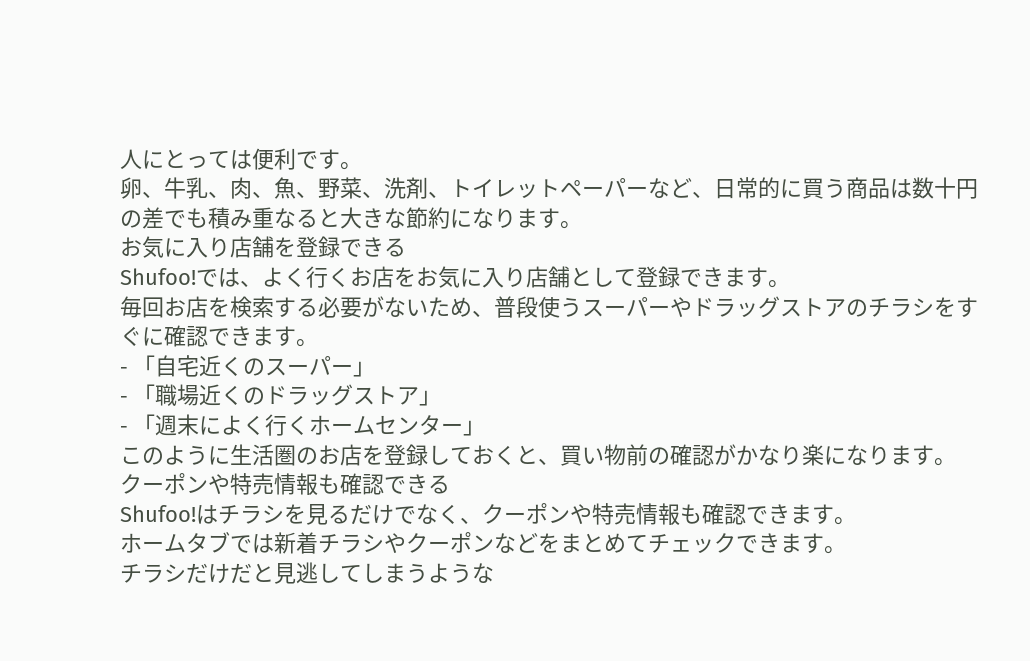人にとっては便利です。
卵、牛乳、肉、魚、野菜、洗剤、トイレットペーパーなど、日常的に買う商品は数十円の差でも積み重なると大きな節約になります。
お気に入り店舗を登録できる
Shufoo!では、よく行くお店をお気に入り店舗として登録できます。
毎回お店を検索する必要がないため、普段使うスーパーやドラッグストアのチラシをすぐに確認できます。
- 「自宅近くのスーパー」
- 「職場近くのドラッグストア」
- 「週末によく行くホームセンター」
このように生活圏のお店を登録しておくと、買い物前の確認がかなり楽になります。
クーポンや特売情報も確認できる
Shufoo!はチラシを見るだけでなく、クーポンや特売情報も確認できます。
ホームタブでは新着チラシやクーポンなどをまとめてチェックできます。
チラシだけだと見逃してしまうような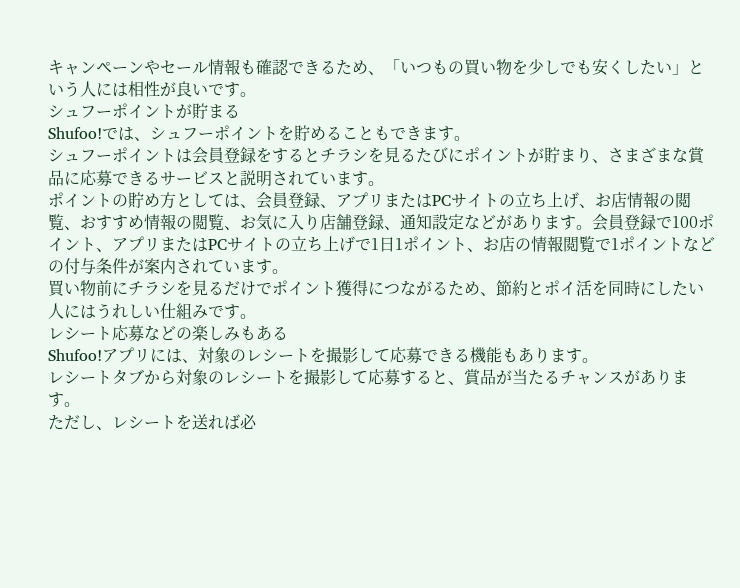キャンペーンやセール情報も確認できるため、「いつもの買い物を少しでも安くしたい」という人には相性が良いです。
シュフーポイントが貯まる
Shufoo!では、シュフーポイントを貯めることもできます。
シュフーポイントは会員登録をするとチラシを見るたびにポイントが貯まり、さまざまな賞品に応募できるサービスと説明されています。
ポイントの貯め方としては、会員登録、アプリまたはPCサイトの立ち上げ、お店情報の閲覧、おすすめ情報の閲覧、お気に入り店舗登録、通知設定などがあります。会員登録で100ポイント、アプリまたはPCサイトの立ち上げで1日1ポイント、お店の情報閲覧で1ポイントなどの付与条件が案内されています。
買い物前にチラシを見るだけでポイント獲得につながるため、節約とポイ活を同時にしたい人にはうれしい仕組みです。
レシート応募などの楽しみもある
Shufoo!アプリには、対象のレシートを撮影して応募できる機能もあります。
レシートタブから対象のレシートを撮影して応募すると、賞品が当たるチャンスがあります。
ただし、レシートを送れば必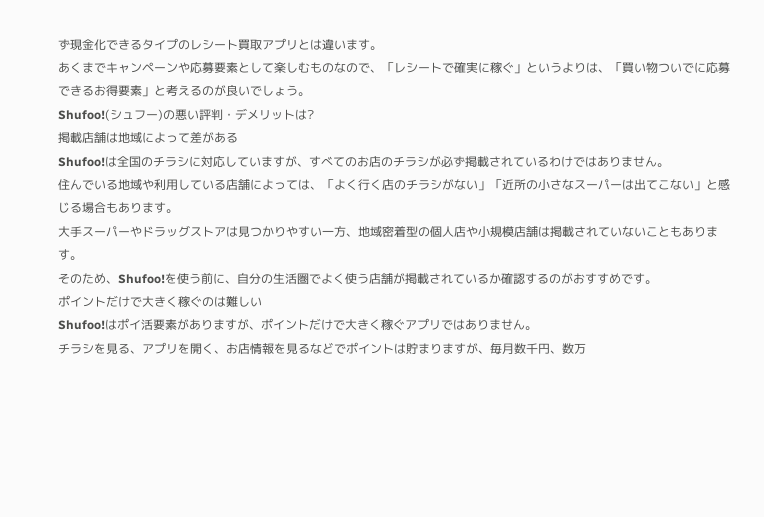ず現金化できるタイプのレシート買取アプリとは違います。
あくまでキャンペーンや応募要素として楽しむものなので、「レシートで確実に稼ぐ」というよりは、「買い物ついでに応募できるお得要素」と考えるのが良いでしょう。
Shufoo!(シュフー)の悪い評判・デメリットは?
掲載店舗は地域によって差がある
Shufoo!は全国のチラシに対応していますが、すべてのお店のチラシが必ず掲載されているわけではありません。
住んでいる地域や利用している店舗によっては、「よく行く店のチラシがない」「近所の小さなスーパーは出てこない」と感じる場合もあります。
大手スーパーやドラッグストアは見つかりやすい一方、地域密着型の個人店や小規模店舗は掲載されていないこともあります。
そのため、Shufoo!を使う前に、自分の生活圏でよく使う店舗が掲載されているか確認するのがおすすめです。
ポイントだけで大きく稼ぐのは難しい
Shufoo!はポイ活要素がありますが、ポイントだけで大きく稼ぐアプリではありません。
チラシを見る、アプリを開く、お店情報を見るなどでポイントは貯まりますが、毎月数千円、数万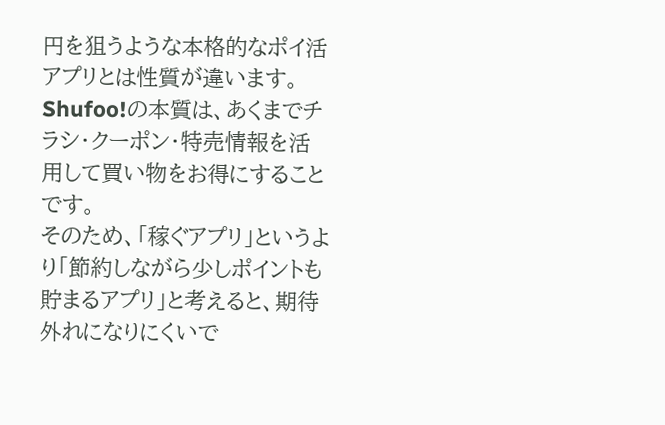円を狙うような本格的なポイ活アプリとは性質が違います。
Shufoo!の本質は、あくまでチラシ・クーポン・特売情報を活用して買い物をお得にすることです。
そのため、「稼ぐアプリ」というより「節約しながら少しポイントも貯まるアプリ」と考えると、期待外れになりにくいで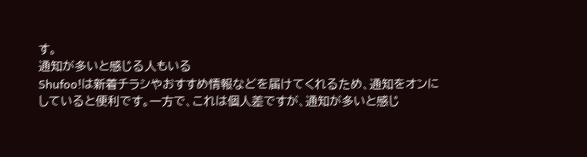す。
通知が多いと感じる人もいる
Shufoo!は新着チラシやおすすめ情報などを届けてくれるため、通知をオンにしていると便利です。一方で、これは個人差ですが、通知が多いと感じ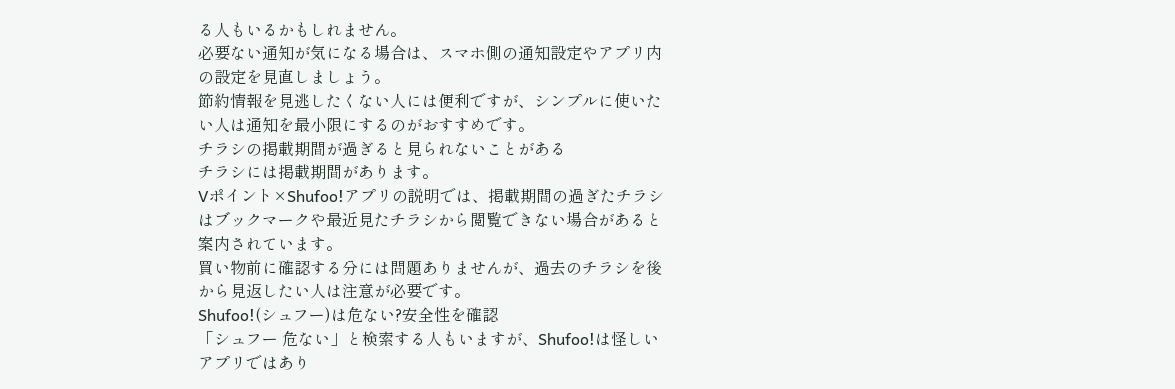る人もいるかもしれません。
必要ない通知が気になる場合は、スマホ側の通知設定やアプリ内の設定を見直しましょう。
節約情報を見逃したくない人には便利ですが、シンプルに使いたい人は通知を最小限にするのがおすすめです。
チラシの掲載期間が過ぎると見られないことがある
チラシには掲載期間があります。
Vポイント×Shufoo!アプリの説明では、掲載期間の過ぎたチラシはブックマークや最近見たチラシから閲覧できない場合があると案内されています。
買い物前に確認する分には問題ありませんが、過去のチラシを後から見返したい人は注意が必要です。
Shufoo!(シュフー)は危ない?安全性を確認
「シュフー 危ない」と検索する人もいますが、Shufoo!は怪しいアプリではあり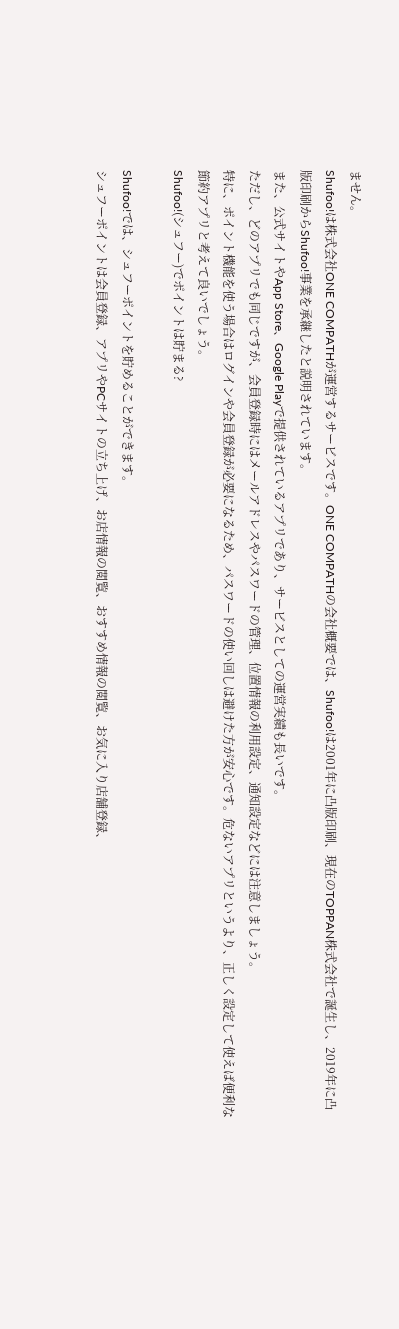ません。
Shufoo!は株式会社ONE COMPATHが運営するサービスです。ONE COMPATHの会社概要では、Shufoo!は2001年に凸版印刷、現在のTOPPAN株式会社で誕生し、2019年に凸版印刷からShufoo!事業を承継したと説明されています。
また、公式サイトやApp Store、Google Playで提供されているアプリであり、サービスとしての運営実績も長いです。
ただし、どのアプリでも同じですが、会員登録時にはメールアドレスやパスワードの管理、位置情報の利用設定、通知設定などには注意しましょう。
特に、ポイント機能を使う場合はログインや会員登録が必要になるため、パスワードの使い回しは避けた方が安心です。危ないアプリというより、正しく設定して使えば便利な節約アプリと考えて良いでしょう。
Shufoo!(シュフー)でポイントは貯まる?

Shufoo!では、シュフーポイントを貯めることができます。
シュフーポイントは会員登録、アプリやPCサイトの立ち上げ、お店情報の閲覧、おすすめ情報の閲覧、お気に入り店舗登録、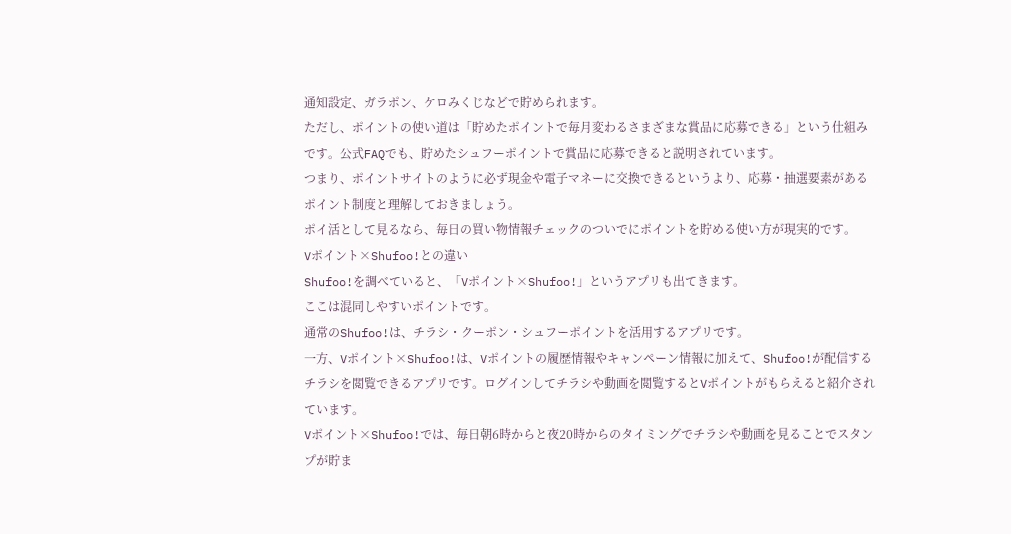通知設定、ガラポン、ケロみくじなどで貯められます。
ただし、ポイントの使い道は「貯めたポイントで毎月変わるさまざまな賞品に応募できる」という仕組みです。公式FAQでも、貯めたシュフーポイントで賞品に応募できると説明されています。
つまり、ポイントサイトのように必ず現金や電子マネーに交換できるというより、応募・抽選要素があるポイント制度と理解しておきましょう。
ポイ活として見るなら、毎日の買い物情報チェックのついでにポイントを貯める使い方が現実的です。
Vポイント×Shufoo!との違い
Shufoo!を調べていると、「Vポイント×Shufoo!」というアプリも出てきます。
ここは混同しやすいポイントです。
通常のShufoo!は、チラシ・クーポン・シュフーポイントを活用するアプリです。
一方、Vポイント×Shufoo!は、Vポイントの履歴情報やキャンペーン情報に加えて、Shufoo!が配信するチラシを閲覧できるアプリです。ログインしてチラシや動画を閲覧するとVポイントがもらえると紹介されています。
Vポイント×Shufoo!では、毎日朝6時からと夜20時からのタイミングでチラシや動画を見ることでスタンプが貯ま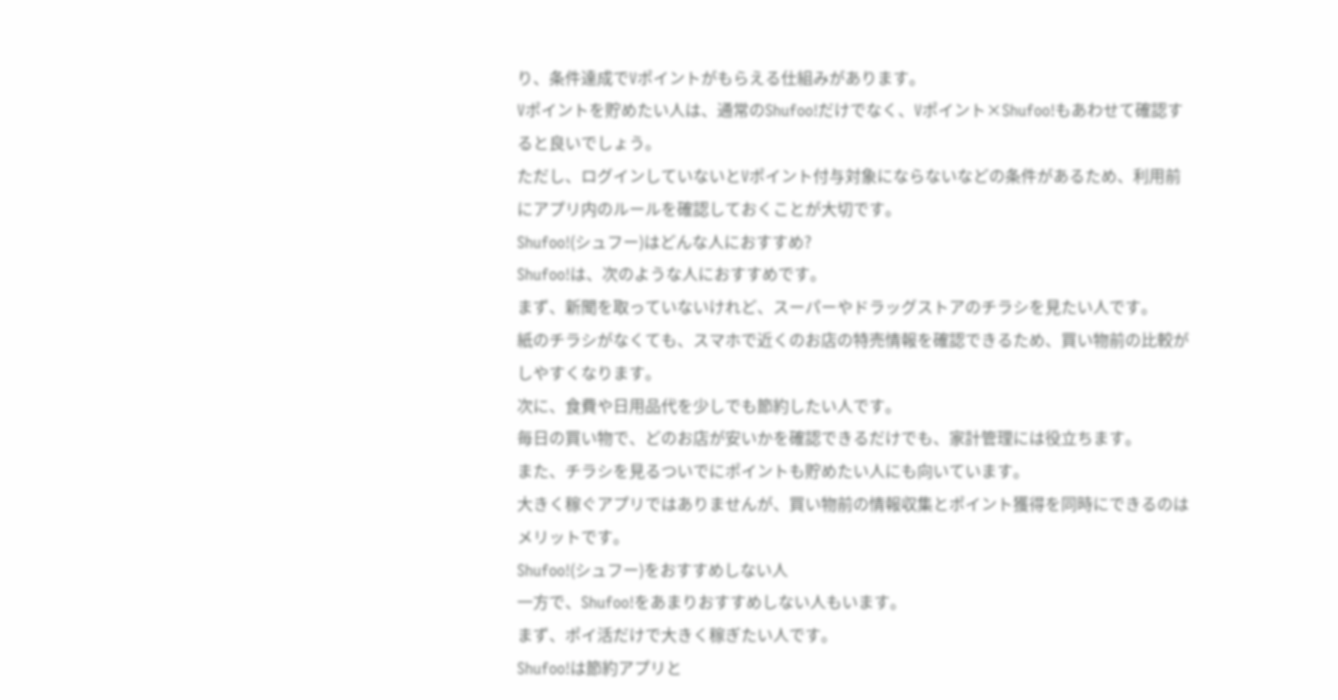り、条件達成でVポイントがもらえる仕組みがあります。
Vポイントを貯めたい人は、通常のShufoo!だけでなく、Vポイント×Shufoo!もあわせて確認すると良いでしょう。
ただし、ログインしていないとVポイント付与対象にならないなどの条件があるため、利用前にアプリ内のルールを確認しておくことが大切です。
Shufoo!(シュフー)はどんな人におすすめ?
Shufoo!は、次のような人におすすめです。
まず、新聞を取っていないけれど、スーパーやドラッグストアのチラシを見たい人です。
紙のチラシがなくても、スマホで近くのお店の特売情報を確認できるため、買い物前の比較がしやすくなります。
次に、食費や日用品代を少しでも節約したい人です。
毎日の買い物で、どのお店が安いかを確認できるだけでも、家計管理には役立ちます。
また、チラシを見るついでにポイントも貯めたい人にも向いています。
大きく稼ぐアプリではありませんが、買い物前の情報収集とポイント獲得を同時にできるのはメリットです。
Shufoo!(シュフー)をおすすめしない人
一方で、Shufoo!をあまりおすすめしない人もいます。
まず、ポイ活だけで大きく稼ぎたい人です。
Shufoo!は節約アプリと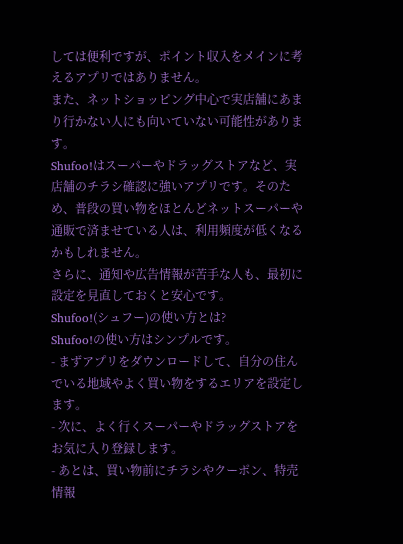しては便利ですが、ポイント収入をメインに考えるアプリではありません。
また、ネットショッピング中心で実店舗にあまり行かない人にも向いていない可能性があります。
Shufoo!はスーパーやドラッグストアなど、実店舗のチラシ確認に強いアプリです。そのため、普段の買い物をほとんどネットスーパーや通販で済ませている人は、利用頻度が低くなるかもしれません。
さらに、通知や広告情報が苦手な人も、最初に設定を見直しておくと安心です。
Shufoo!(シュフー)の使い方とは?
Shufoo!の使い方はシンプルです。
- まずアプリをダウンロードして、自分の住んでいる地域やよく買い物をするエリアを設定します。
- 次に、よく行くスーパーやドラッグストアをお気に入り登録します。
- あとは、買い物前にチラシやクーポン、特売情報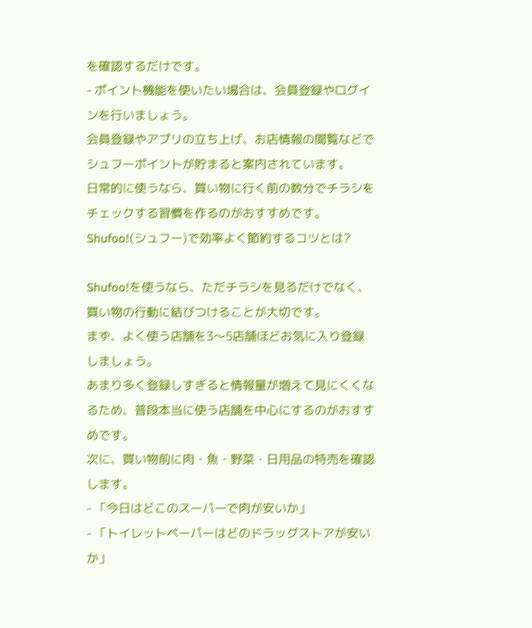を確認するだけです。
- ポイント機能を使いたい場合は、会員登録やログインを行いましょう。
会員登録やアプリの立ち上げ、お店情報の閲覧などでシュフーポイントが貯まると案内されています。
日常的に使うなら、買い物に行く前の数分でチラシをチェックする習慣を作るのがおすすめです。
Shufoo!(シュフー)で効率よく節約するコツとは?

Shufoo!を使うなら、ただチラシを見るだけでなく、買い物の行動に結びつけることが大切です。
まず、よく使う店舗を3〜5店舗ほどお気に入り登録しましょう。
あまり多く登録しすぎると情報量が増えて見にくくなるため、普段本当に使う店舗を中心にするのがおすすめです。
次に、買い物前に肉・魚・野菜・日用品の特売を確認します。
- 「今日はどこのスーパーで肉が安いか」
- 「トイレットペーパーはどのドラッグストアが安いか」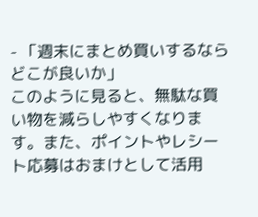- 「週末にまとめ買いするならどこが良いか」
このように見ると、無駄な買い物を減らしやすくなります。また、ポイントやレシート応募はおまけとして活用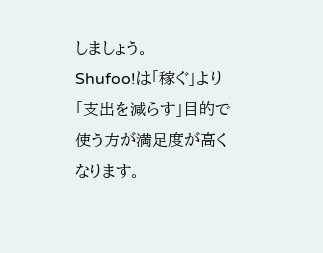しましょう。
Shufoo!は「稼ぐ」より「支出を減らす」目的で使う方が満足度が高くなります。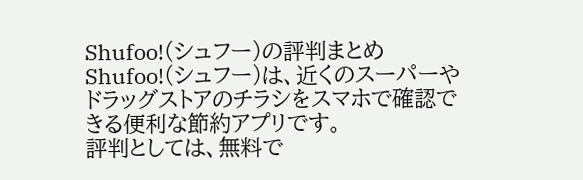Shufoo!(シュフー)の評判まとめ
Shufoo!(シュフー)は、近くのスーパーやドラッグストアのチラシをスマホで確認できる便利な節約アプリです。
評判としては、無料で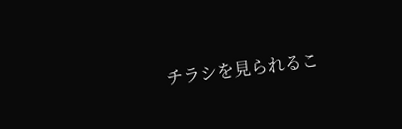チラシを見られるこ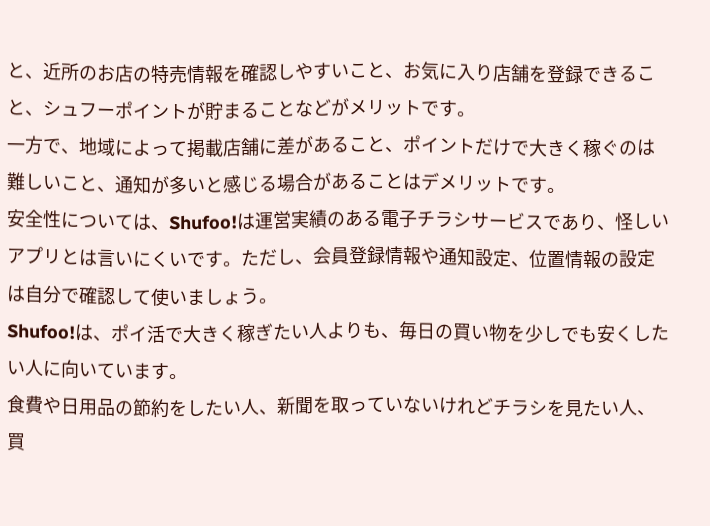と、近所のお店の特売情報を確認しやすいこと、お気に入り店舗を登録できること、シュフーポイントが貯まることなどがメリットです。
一方で、地域によって掲載店舗に差があること、ポイントだけで大きく稼ぐのは難しいこと、通知が多いと感じる場合があることはデメリットです。
安全性については、Shufoo!は運営実績のある電子チラシサービスであり、怪しいアプリとは言いにくいです。ただし、会員登録情報や通知設定、位置情報の設定は自分で確認して使いましょう。
Shufoo!は、ポイ活で大きく稼ぎたい人よりも、毎日の買い物を少しでも安くしたい人に向いています。
食費や日用品の節約をしたい人、新聞を取っていないけれどチラシを見たい人、買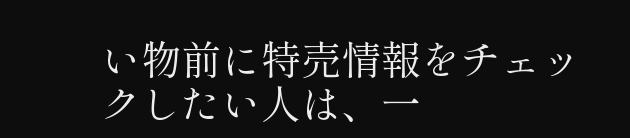い物前に特売情報をチェックしたい人は、一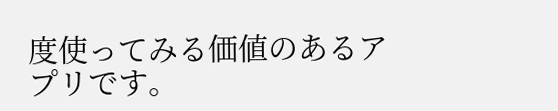度使ってみる価値のあるアプリです。